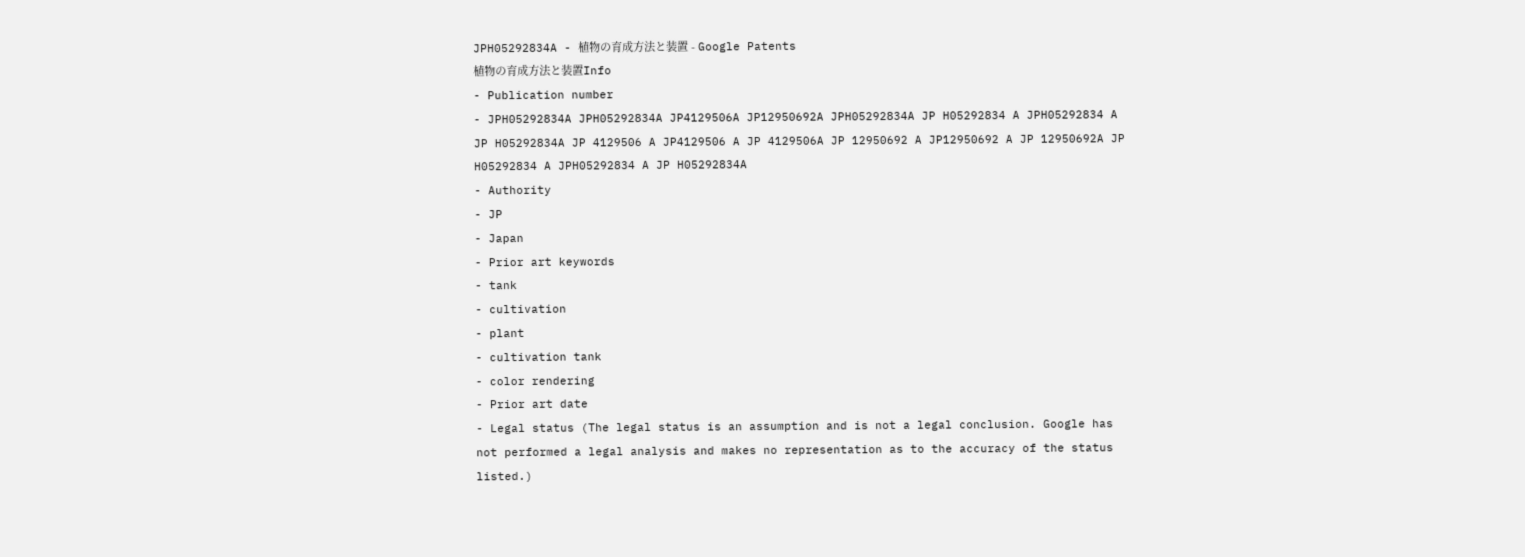JPH05292834A - 植物の育成方法と装置 - Google Patents
植物の育成方法と装置Info
- Publication number
- JPH05292834A JPH05292834A JP4129506A JP12950692A JPH05292834A JP H05292834 A JPH05292834 A JP H05292834A JP 4129506 A JP4129506 A JP 4129506A JP 12950692 A JP12950692 A JP 12950692A JP H05292834 A JPH05292834 A JP H05292834A
- Authority
- JP
- Japan
- Prior art keywords
- tank
- cultivation
- plant
- cultivation tank
- color rendering
- Prior art date
- Legal status (The legal status is an assumption and is not a legal conclusion. Google has not performed a legal analysis and makes no representation as to the accuracy of the status listed.)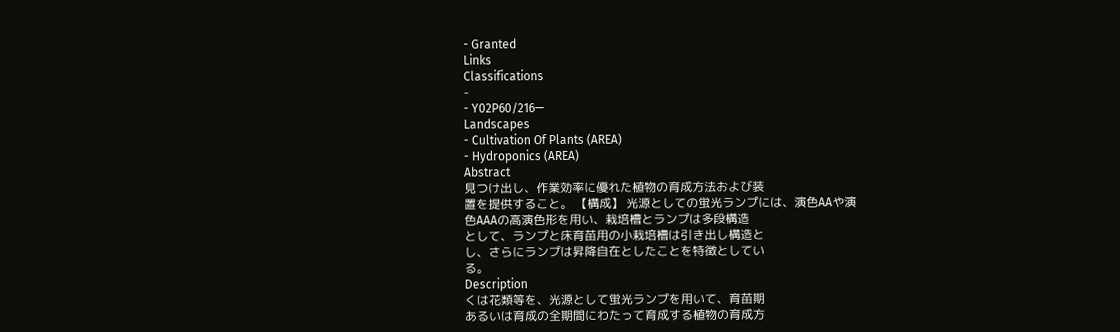- Granted
Links
Classifications
-
- Y02P60/216—
Landscapes
- Cultivation Of Plants (AREA)
- Hydroponics (AREA)
Abstract
見つけ出し、作業効率に優れた植物の育成方法および装
置を提供すること。 【構成】 光源としての蛍光ランプには、演色AAや演
色AAAの高演色形を用い、栽培槽とランプは多段構造
として、ランプと床育苗用の小栽培槽は引き出し構造と
し、さらにランプは昇降自在としたことを特徴としてい
る。
Description
くは花類等を、光源として蛍光ランプを用いて、育苗期
あるいは育成の全期間にわたって育成する植物の育成方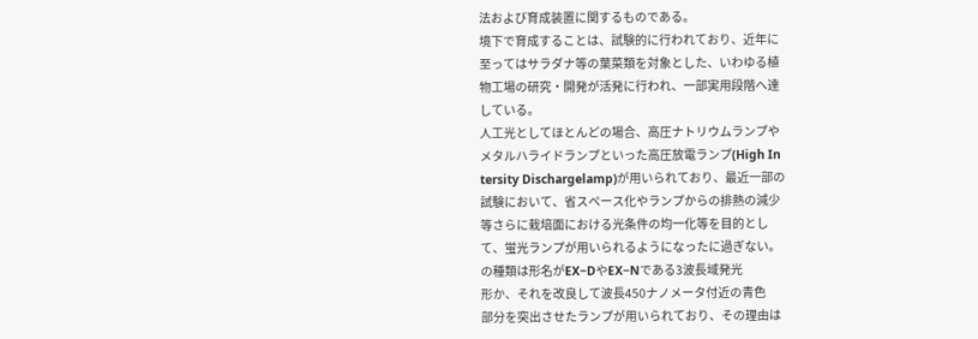法および育成装置に関するものである。
境下で育成することは、試験的に行われており、近年に
至ってはサラダナ等の葉菜類を対象とした、いわゆる植
物工場の研究・開発が活発に行われ、一部実用段階へ達
している。
人工光としてほとんどの場合、高圧ナトリウムランプや
メタルハライドランプといった高圧放電ランプ(High In
tersity Dischargelamp)が用いられており、最近一部の
試験において、省スペース化やランプからの排熱の減少
等さらに栽培面における光条件の均一化等を目的とし
て、蛍光ランプが用いられるようになったに過ぎない。
の種類は形名がEX−DやEX−Nである3波長域発光
形か、それを改良して波長450ナノメータ付近の青色
部分を突出させたランプが用いられており、その理由は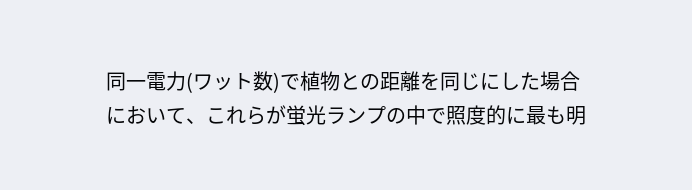同一電力(ワット数)で植物との距離を同じにした場合
において、これらが蛍光ランプの中で照度的に最も明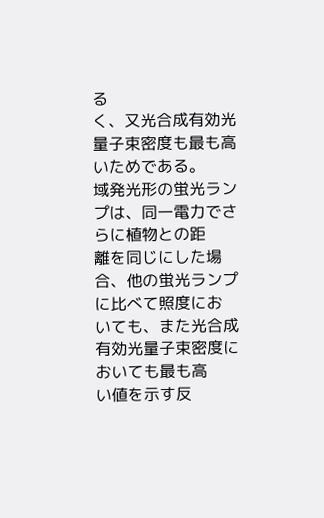る
く、又光合成有効光量子束密度も最も高いためである。
域発光形の蛍光ランプは、同一電力でさらに植物との距
離を同じにした場合、他の蛍光ランプに比べて照度にお
いても、また光合成有効光量子束密度においても最も高
い値を示す反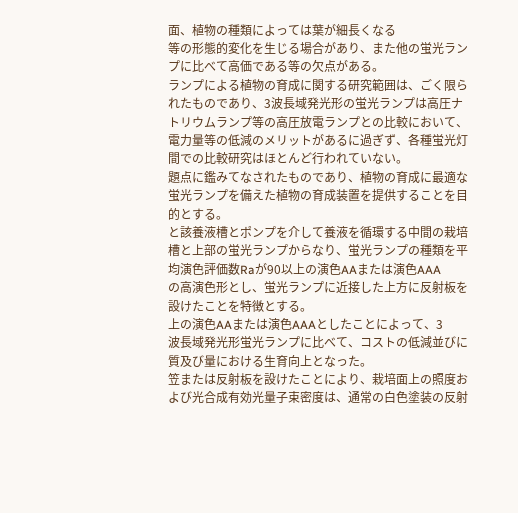面、植物の種類によっては葉が細長くなる
等の形態的変化を生じる場合があり、また他の蛍光ラン
プに比べて高価である等の欠点がある。
ランプによる植物の育成に関する研究範囲は、ごく限ら
れたものであり、3波長域発光形の蛍光ランプは高圧ナ
トリウムランプ等の高圧放電ランプとの比較において、
電力量等の低減のメリットがあるに過ぎず、各種蛍光灯
間での比較研究はほとんど行われていない。
題点に鑑みてなされたものであり、植物の育成に最適な
蛍光ランプを備えた植物の育成装置を提供することを目
的とする。
と該養液槽とポンプを介して養液を循環する中間の栽培
槽と上部の蛍光ランプからなり、蛍光ランプの種類を平
均演色評価数Raが90以上の演色AAまたは演色AAA
の高演色形とし、蛍光ランプに近接した上方に反射板を
設けたことを特徴とする。
上の演色AAまたは演色AAAとしたことによって、3
波長域発光形蛍光ランプに比べて、コストの低減並びに
質及び量における生育向上となった。
笠または反射板を設けたことにより、栽培面上の照度お
よび光合成有効光量子束密度は、通常の白色塗装の反射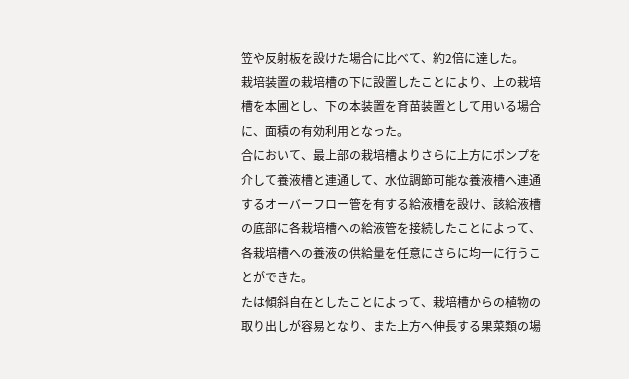笠や反射板を設けた場合に比べて、約2倍に達した。
栽培装置の栽培槽の下に設置したことにより、上の栽培
槽を本圃とし、下の本装置を育苗装置として用いる場合
に、面積の有効利用となった。
合において、最上部の栽培槽よりさらに上方にポンプを
介して養液槽と連通して、水位調節可能な養液槽へ連通
するオーバーフロー管を有する給液槽を設け、該給液槽
の底部に各栽培槽への給液管を接続したことによって、
各栽培槽への養液の供給量を任意にさらに均一に行うこ
とができた。
たは傾斜自在としたことによって、栽培槽からの植物の
取り出しが容易となり、また上方へ伸長する果菜類の場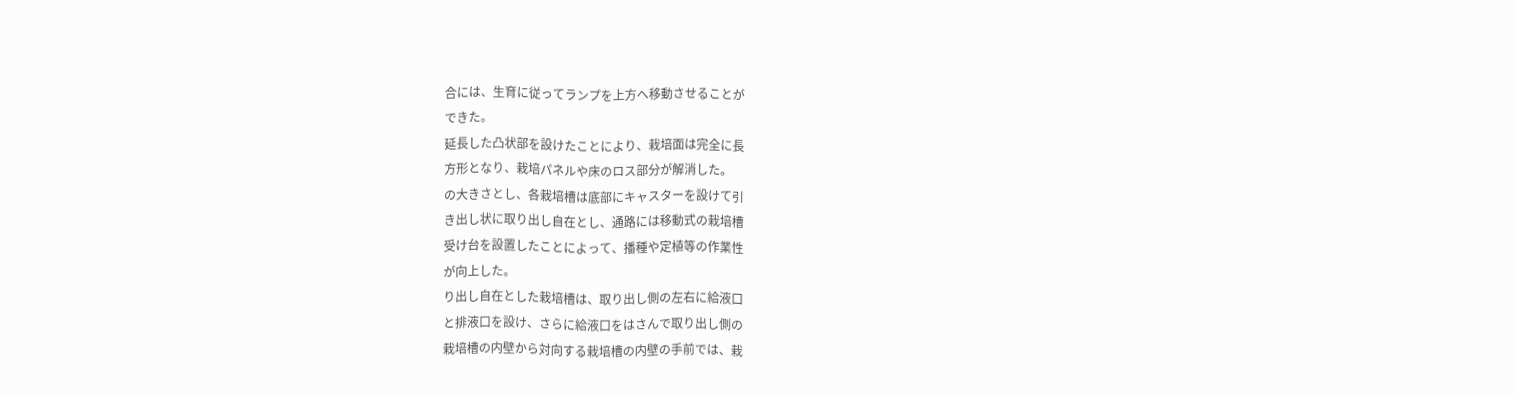合には、生育に従ってランプを上方へ移動させることが
できた。
延長した凸状部を設けたことにより、栽培面は完全に長
方形となり、栽培パネルや床のロス部分が解消した。
の大きさとし、各栽培槽は底部にキャスターを設けて引
き出し状に取り出し自在とし、通路には移動式の栽培槽
受け台を設置したことによって、播種や定植等の作業性
が向上した。
り出し自在とした栽培槽は、取り出し側の左右に給液口
と排液口を設け、さらに給液口をはさんで取り出し側の
栽培槽の内壁から対向する栽培槽の内壁の手前では、栽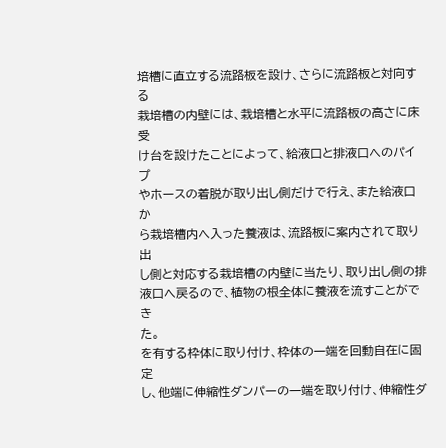培槽に直立する流路板を設け、さらに流路板と対向する
栽培槽の内壁には、栽培槽と水平に流路板の高さに床受
け台を設けたことによって、給液口と排液口へのパイプ
やホースの着脱が取り出し側だけで行え、また給液口か
ら栽培槽内へ入った養液は、流路板に案内されて取り出
し側と対応する栽培槽の内壁に当たり、取り出し側の排
液口へ戻るので、植物の根全体に養液を流すことができ
た。
を有する枠体に取り付け、枠体の一端を回動自在に固定
し、他端に伸縮性ダンパーの一端を取り付け、伸縮性ダ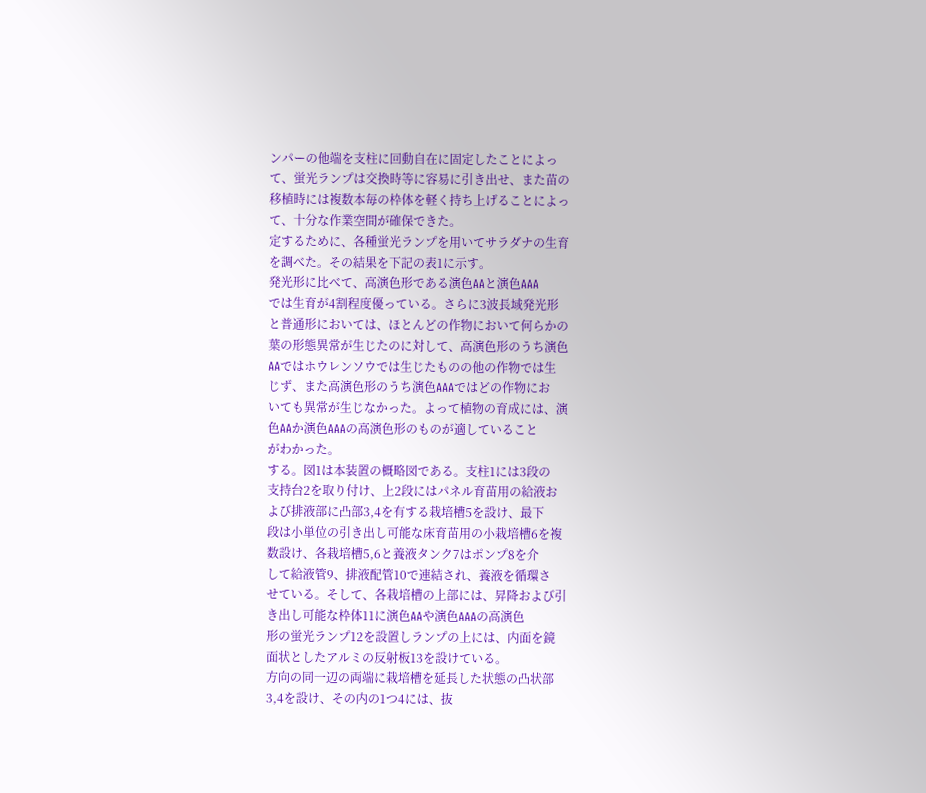ンパーの他端を支柱に回動自在に固定したことによっ
て、蛍光ランプは交換時等に容易に引き出せ、また苗の
移植時には複数本毎の枠体を軽く持ち上げることによっ
て、十分な作業空間が確保できた。
定するために、各種蛍光ランプを用いてサラダナの生育
を調べた。その結果を下記の表1に示す。
発光形に比べて、高演色形である演色AAと演色AAA
では生育が4割程度優っている。さらに3波長域発光形
と普通形においては、ほとんどの作物において何らかの
葉の形態異常が生じたのに対して、高演色形のうち演色
AAではホウレンソウでは生じたものの他の作物では生
じず、また高演色形のうち演色AAAではどの作物にお
いても異常が生じなかった。よって植物の育成には、演
色AAか演色AAAの高演色形のものが適していること
がわかった。
する。図1は本装置の概略図である。支柱1には3段の
支持台2を取り付け、上2段にはパネル育苗用の給液お
よび排液部に凸部3,4を有する栽培槽5を設け、最下
段は小単位の引き出し可能な床育苗用の小栽培槽6を複
数設け、各栽培槽5,6と養液タンク7はポンプ8を介
して給液管9、排液配管10で連結され、養液を循環さ
せている。そして、各栽培槽の上部には、昇降および引
き出し可能な枠体11に演色AAや演色AAAの高演色
形の蛍光ランプ12を設置しランプの上には、内面を鏡
面状としたアルミの反射板13を設けている。
方向の同一辺の両端に栽培槽を延長した状態の凸状部
3,4を設け、その内の1つ4には、抜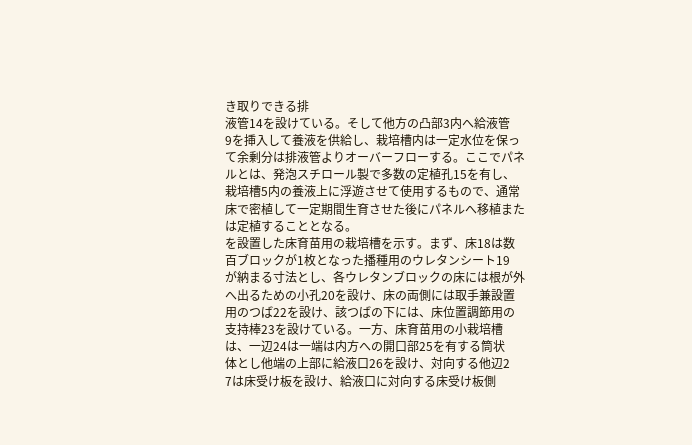き取りできる排
液管14を設けている。そして他方の凸部3内へ給液管
9を挿入して養液を供給し、栽培槽内は一定水位を保っ
て余剰分は排液管よりオーバーフローする。ここでパネ
ルとは、発泡スチロール製で多数の定植孔15を有し、
栽培槽5内の養液上に浮遊させて使用するもので、通常
床で密植して一定期間生育させた後にパネルへ移植また
は定植することとなる。
を設置した床育苗用の栽培槽を示す。まず、床18は数
百ブロックが1枚となった播種用のウレタンシート19
が納まる寸法とし、各ウレタンブロックの床には根が外
へ出るための小孔20を設け、床の両側には取手兼設置
用のつば22を設け、該つばの下には、床位置調節用の
支持棒23を設けている。一方、床育苗用の小栽培槽
は、一辺24は一端は内方への開口部25を有する筒状
体とし他端の上部に給液口26を設け、対向する他辺2
7は床受け板を設け、給液口に対向する床受け板側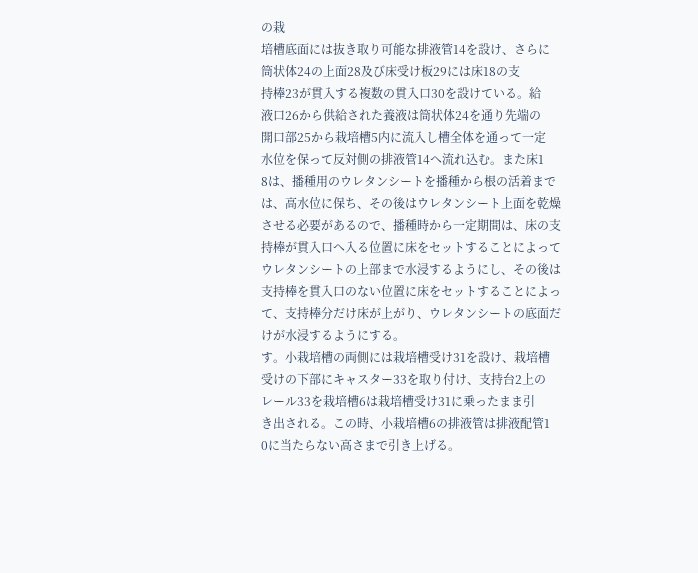の栽
培槽底面には抜き取り可能な排液管14を設け、さらに
筒状体24の上面28及び床受け板29には床18の支
持棒23が貫入する複数の貫入口30を設けている。給
液口26から供給された養液は筒状体24を通り先端の
開口部25から栽培槽5内に流入し槽全体を通って一定
水位を保って反対側の排液管14へ流れ込む。また床1
8は、播種用のウレタンシートを播種から根の活着まで
は、高水位に保ち、その後はウレタンシート上面を乾燥
させる必要があるので、播種時から一定期間は、床の支
持棒が貫入口へ入る位置に床をセットすることによって
ウレタンシートの上部まで水浸するようにし、その後は
支持棒を貫入口のない位置に床をセットすることによっ
て、支持棒分だけ床が上がり、ウレタンシートの底面だ
けが水浸するようにする。
す。小栽培槽の両側には栽培槽受け31を設け、栽培槽
受けの下部にキャスター33を取り付け、支持台2上の
レール33を栽培槽6は栽培槽受け31に乗ったまま引
き出される。この時、小栽培槽6の排液管は排液配管1
0に当たらない高さまで引き上げる。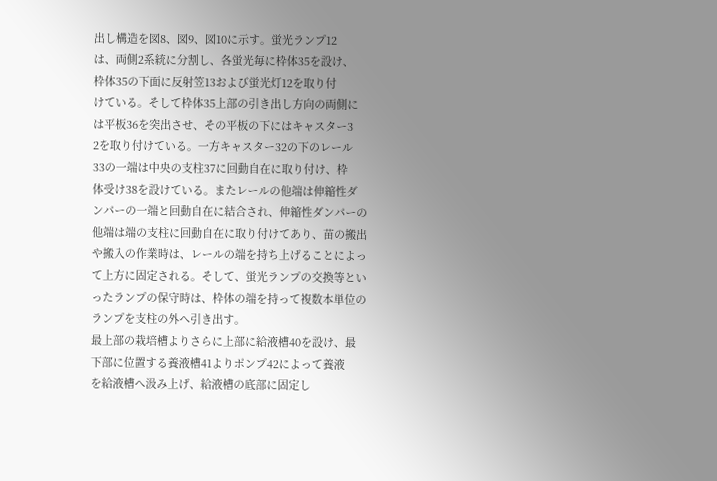出し構造を図8、図9、図10に示す。蛍光ランプ12
は、両側2系統に分割し、各蛍光毎に枠体35を設け、
枠体35の下面に反射笠13および蛍光灯12を取り付
けている。そして枠体35上部の引き出し方向の両側に
は平板36を突出させ、その平板の下にはキャスター3
2を取り付けている。一方キャスター32の下のレール
33の一端は中央の支柱37に回動自在に取り付け、枠
体受け38を設けている。またレールの他端は伸縮性ダ
ンパーの一端と回動自在に結合され、伸縮性ダンパーの
他端は端の支柱に回動自在に取り付けてあり、苗の搬出
や搬入の作業時は、レールの端を持ち上げることによっ
て上方に固定される。そして、蛍光ランプの交換等とい
ったランプの保守時は、枠体の端を持って複数本単位の
ランプを支柱の外へ引き出す。
最上部の栽培槽よりさらに上部に給液槽40を設け、最
下部に位置する養液槽41よりポンプ42によって養液
を給液槽へ汲み上げ、給液槽の底部に固定し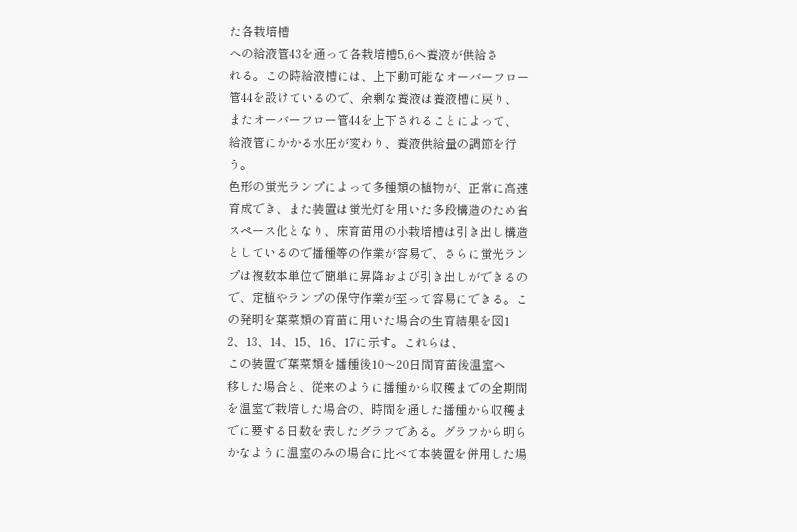た各栽培槽
への給液管43を通って各栽培槽5,6へ養液が供給さ
れる。この時給液槽には、上下動可能なオーバーフロー
管44を設けているので、余剰な養液は養液槽に戻り、
またオーバーフロー管44を上下されることによって、
給液管にかかる水圧が変わり、養液供給量の調節を行
う。
色形の蛍光ランプによって多種類の植物が、正常に高速
育成でき、また装置は蛍光灯を用いた多段構造のため省
スペース化となり、床育苗用の小栽培槽は引き出し構造
としているので播種等の作業が容易で、さらに蛍光ラン
プは複数本単位で簡単に昇降および引き出しができるの
で、定植やランプの保守作業が至って容易にできる。こ
の発明を葉菜類の育苗に用いた場合の生育結果を図1
2、13、14、15、16、17に示す。これらは、
この装置で葉菜類を播種後10〜20日間育苗後温室へ
移した場合と、従来のように播種から収穫までの全期間
を温室で栽培した場合の、時間を通した播種から収穫ま
でに要する日数を表したグラフである。グラフから明ら
かなように温室のみの場合に比べて本装置を併用した場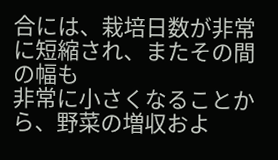合には、栽培日数が非常に短縮され、またその間の幅も
非常に小さくなることから、野菜の増収およ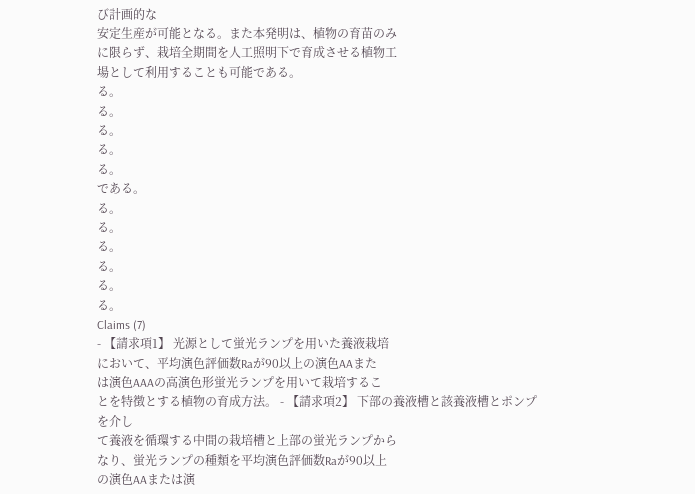び計画的な
安定生産が可能となる。また本発明は、植物の育苗のみ
に限らず、栽培全期間を人工照明下で育成させる植物工
場として利用することも可能である。
る。
る。
る。
る。
る。
である。
る。
る。
る。
る。
る。
る。
Claims (7)
- 【請求項1】 光源として蛍光ランプを用いた養液栽培
において、平均演色評価数Raが90以上の演色AAまた
は演色AAAの高演色形蛍光ランプを用いて栽培するこ
とを特徴とする植物の育成方法。 - 【請求項2】 下部の養液槽と該養液槽とポンプを介し
て養液を循環する中間の栽培槽と上部の蛍光ランプから
なり、蛍光ランプの種類を平均演色評価数Raが90以上
の演色AAまたは演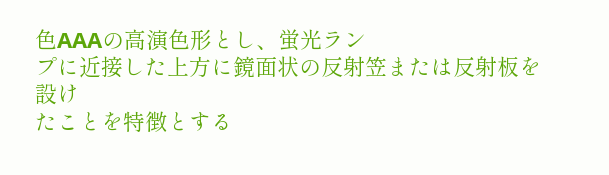色AAAの高演色形とし、蛍光ラン
プに近接した上方に鏡面状の反射笠または反射板を設け
たことを特徴とする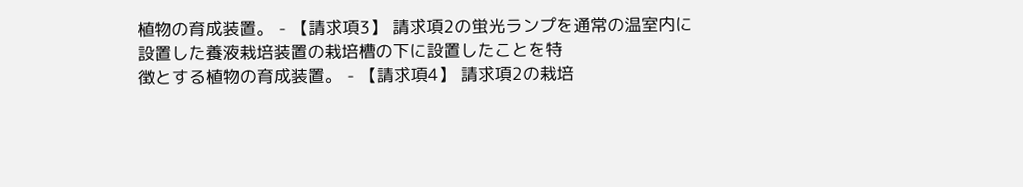植物の育成装置。 - 【請求項3】 請求項2の蛍光ランプを通常の温室内に
設置した養液栽培装置の栽培槽の下に設置したことを特
徴とする植物の育成装置。 - 【請求項4】 請求項2の栽培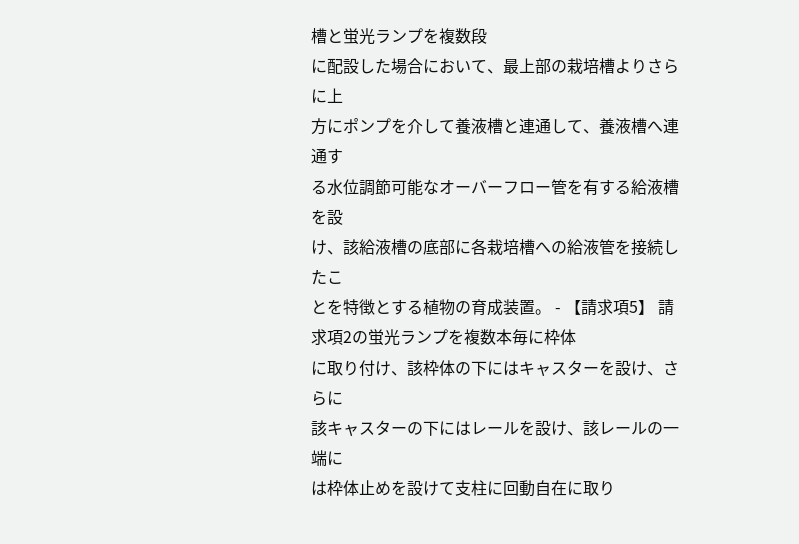槽と蛍光ランプを複数段
に配設した場合において、最上部の栽培槽よりさらに上
方にポンプを介して養液槽と連通して、養液槽へ連通す
る水位調節可能なオーバーフロー管を有する給液槽を設
け、該給液槽の底部に各栽培槽への給液管を接続したこ
とを特徴とする植物の育成装置。 - 【請求項5】 請求項2の蛍光ランプを複数本毎に枠体
に取り付け、該枠体の下にはキャスターを設け、さらに
該キャスターの下にはレールを設け、該レールの一端に
は枠体止めを設けて支柱に回動自在に取り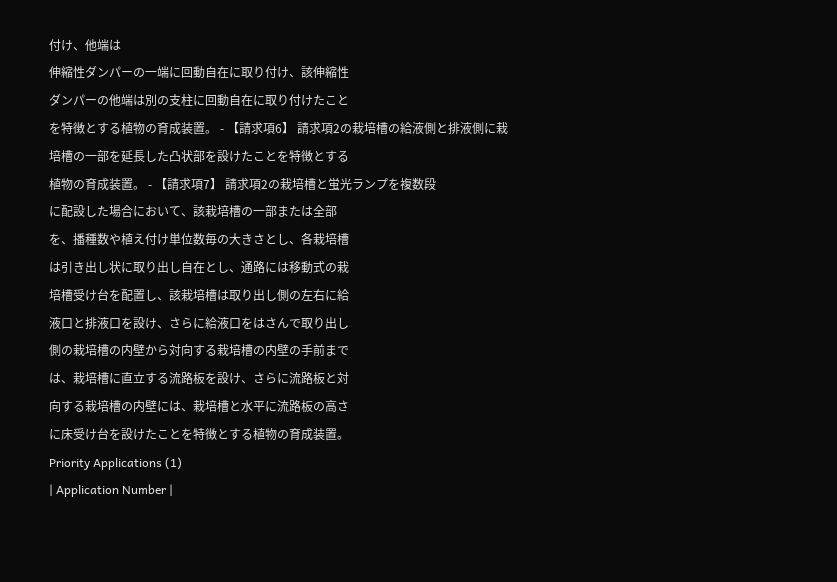付け、他端は
伸縮性ダンパーの一端に回動自在に取り付け、該伸縮性
ダンパーの他端は別の支柱に回動自在に取り付けたこと
を特徴とする植物の育成装置。 - 【請求項6】 請求項2の栽培槽の給液側と排液側に栽
培槽の一部を延長した凸状部を設けたことを特徴とする
植物の育成装置。 - 【請求項7】 請求項2の栽培槽と蛍光ランプを複数段
に配設した場合において、該栽培槽の一部または全部
を、播種数や植え付け単位数毎の大きさとし、各栽培槽
は引き出し状に取り出し自在とし、通路には移動式の栽
培槽受け台を配置し、該栽培槽は取り出し側の左右に給
液口と排液口を設け、さらに給液口をはさんで取り出し
側の栽培槽の内壁から対向する栽培槽の内壁の手前まで
は、栽培槽に直立する流路板を設け、さらに流路板と対
向する栽培槽の内壁には、栽培槽と水平に流路板の高さ
に床受け台を設けたことを特徴とする植物の育成装置。
Priority Applications (1)
| Application Number |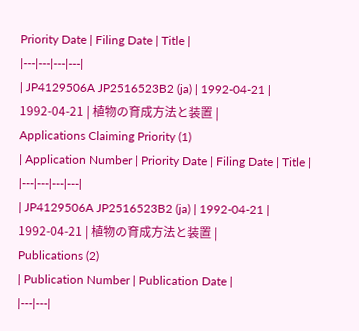Priority Date | Filing Date | Title |
|---|---|---|---|
| JP4129506A JP2516523B2 (ja) | 1992-04-21 | 1992-04-21 | 植物の育成方法と装置 |
Applications Claiming Priority (1)
| Application Number | Priority Date | Filing Date | Title |
|---|---|---|---|
| JP4129506A JP2516523B2 (ja) | 1992-04-21 | 1992-04-21 | 植物の育成方法と装置 |
Publications (2)
| Publication Number | Publication Date |
|---|---|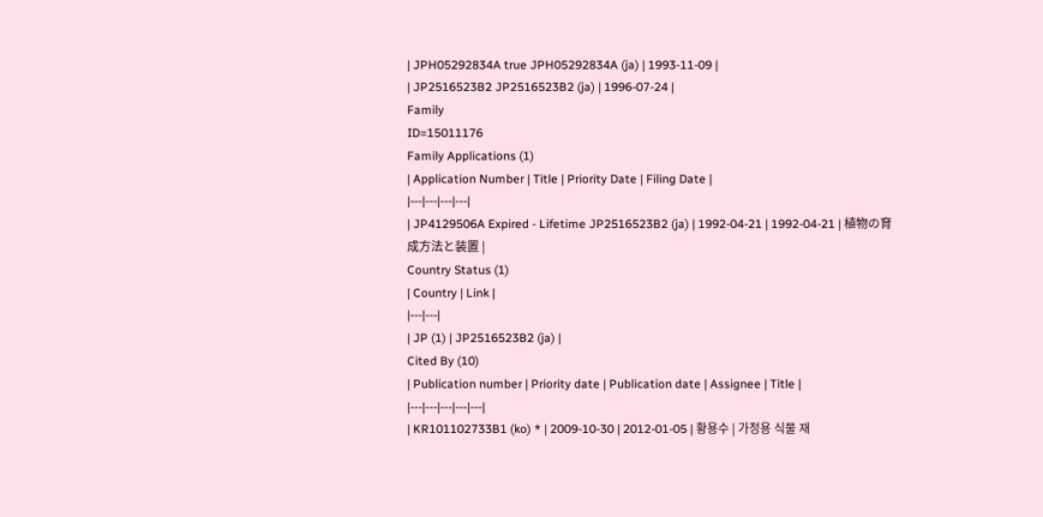| JPH05292834A true JPH05292834A (ja) | 1993-11-09 |
| JP2516523B2 JP2516523B2 (ja) | 1996-07-24 |
Family
ID=15011176
Family Applications (1)
| Application Number | Title | Priority Date | Filing Date |
|---|---|---|---|
| JP4129506A Expired - Lifetime JP2516523B2 (ja) | 1992-04-21 | 1992-04-21 | 植物の育成方法と装置 |
Country Status (1)
| Country | Link |
|---|---|
| JP (1) | JP2516523B2 (ja) |
Cited By (10)
| Publication number | Priority date | Publication date | Assignee | Title |
|---|---|---|---|---|
| KR101102733B1 (ko) * | 2009-10-30 | 2012-01-05 | 황용수 | 가정용 식물 재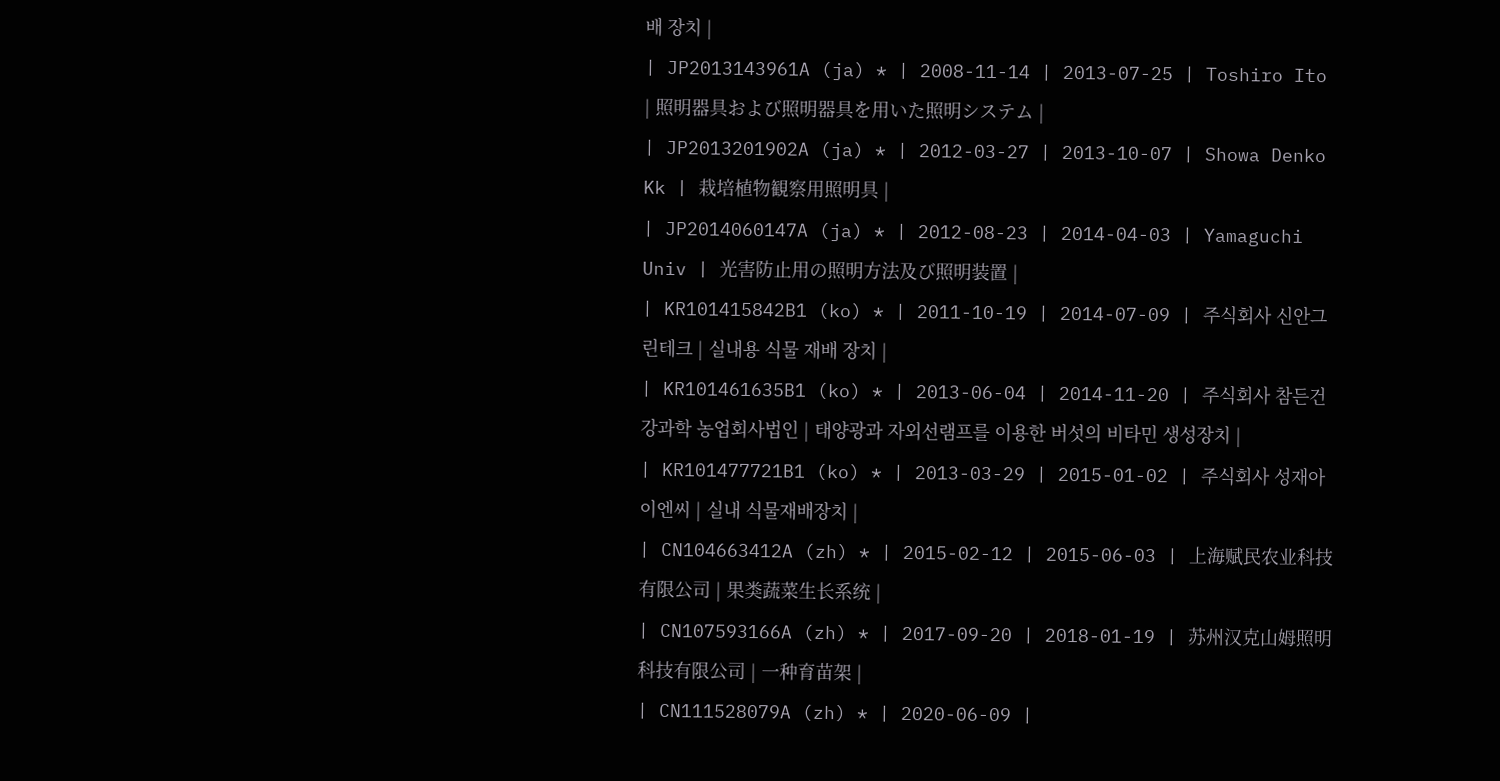배 장치 |
| JP2013143961A (ja) * | 2008-11-14 | 2013-07-25 | Toshiro Ito | 照明器具および照明器具を用いた照明システム |
| JP2013201902A (ja) * | 2012-03-27 | 2013-10-07 | Showa Denko Kk | 栽培植物観察用照明具 |
| JP2014060147A (ja) * | 2012-08-23 | 2014-04-03 | Yamaguchi Univ | 光害防止用の照明方法及び照明装置 |
| KR101415842B1 (ko) * | 2011-10-19 | 2014-07-09 | 주식회사 신안그린테크 | 실내용 식물 재배 장치 |
| KR101461635B1 (ko) * | 2013-06-04 | 2014-11-20 | 주식회사 참든건강과학 농업회사법인 | 태양광과 자외선램프를 이용한 버섯의 비타민 생성장치 |
| KR101477721B1 (ko) * | 2013-03-29 | 2015-01-02 | 주식회사 성재아이엔씨 | 실내 식물재배장치 |
| CN104663412A (zh) * | 2015-02-12 | 2015-06-03 | 上海赋民农业科技有限公司 | 果类蔬菜生长系统 |
| CN107593166A (zh) * | 2017-09-20 | 2018-01-19 | 苏州汉克山姆照明科技有限公司 | 一种育苗架 |
| CN111528079A (zh) * | 2020-06-09 |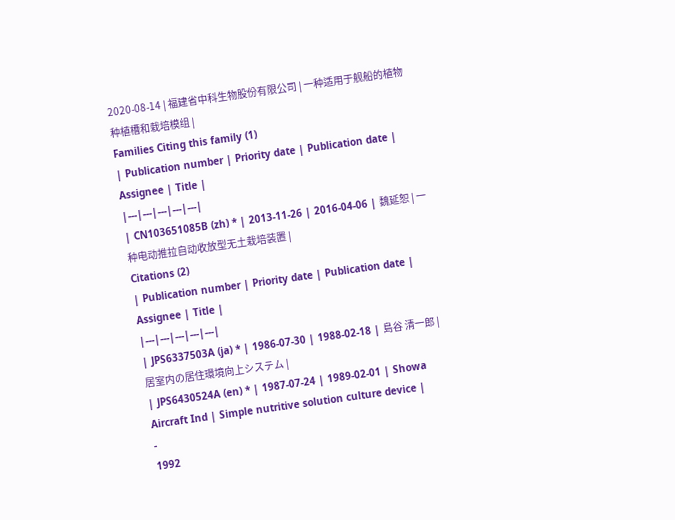2020-08-14 | 福建省中科生物股份有限公司 | 一种适用于舰船的植物种植槽和栽培模组 |
Families Citing this family (1)
| Publication number | Priority date | Publication date | Assignee | Title |
|---|---|---|---|---|
| CN103651085B (zh) * | 2013-11-26 | 2016-04-06 | 魏延恕 | 一种电动推拉自动收放型无土栽培装置 |
Citations (2)
| Publication number | Priority date | Publication date | Assignee | Title |
|---|---|---|---|---|
| JPS6337503A (ja) * | 1986-07-30 | 1988-02-18 | 島谷 清一郎 | 居室内の居住環境向上システム |
| JPS6430524A (en) * | 1987-07-24 | 1989-02-01 | Showa Aircraft Ind | Simple nutritive solution culture device |
-
1992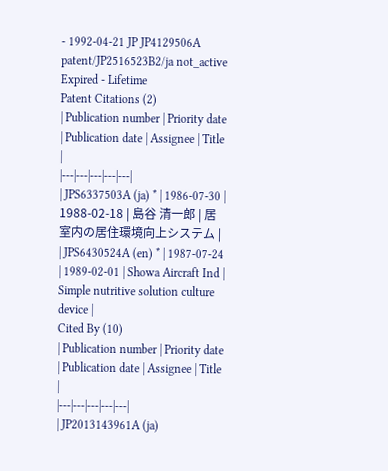- 1992-04-21 JP JP4129506A patent/JP2516523B2/ja not_active Expired - Lifetime
Patent Citations (2)
| Publication number | Priority date | Publication date | Assignee | Title |
|---|---|---|---|---|
| JPS6337503A (ja) * | 1986-07-30 | 1988-02-18 | 島谷 清一郎 | 居室内の居住環境向上システム |
| JPS6430524A (en) * | 1987-07-24 | 1989-02-01 | Showa Aircraft Ind | Simple nutritive solution culture device |
Cited By (10)
| Publication number | Priority date | Publication date | Assignee | Title |
|---|---|---|---|---|
| JP2013143961A (ja)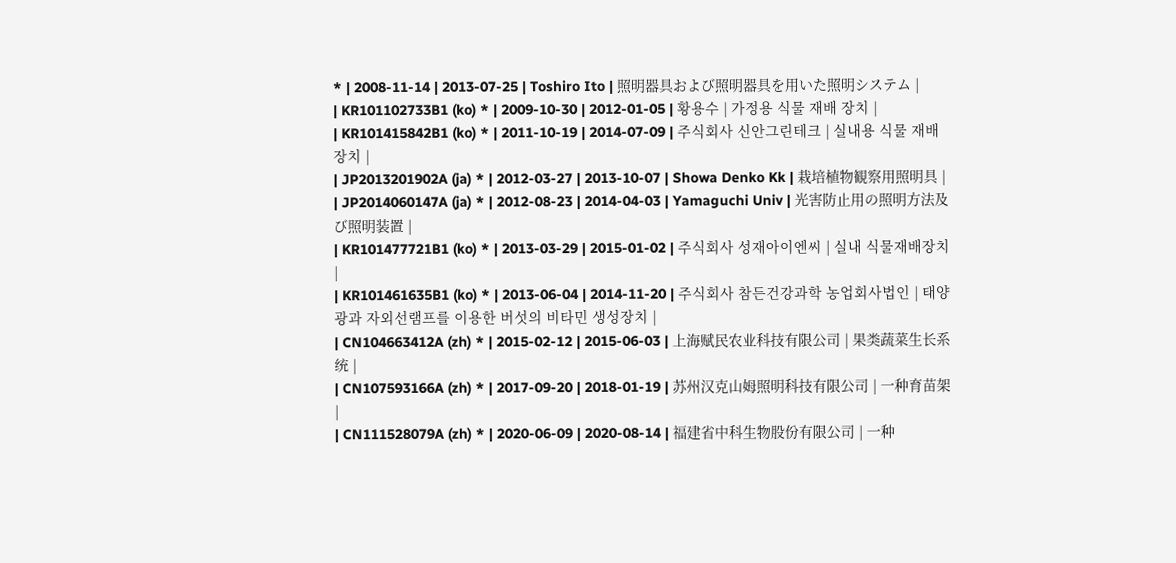* | 2008-11-14 | 2013-07-25 | Toshiro Ito | 照明器具および照明器具を用いた照明システム |
| KR101102733B1 (ko) * | 2009-10-30 | 2012-01-05 | 황용수 | 가정용 식물 재배 장치 |
| KR101415842B1 (ko) * | 2011-10-19 | 2014-07-09 | 주식회사 신안그린테크 | 실내용 식물 재배 장치 |
| JP2013201902A (ja) * | 2012-03-27 | 2013-10-07 | Showa Denko Kk | 栽培植物観察用照明具 |
| JP2014060147A (ja) * | 2012-08-23 | 2014-04-03 | Yamaguchi Univ | 光害防止用の照明方法及び照明装置 |
| KR101477721B1 (ko) * | 2013-03-29 | 2015-01-02 | 주식회사 성재아이엔씨 | 실내 식물재배장치 |
| KR101461635B1 (ko) * | 2013-06-04 | 2014-11-20 | 주식회사 참든건강과학 농업회사법인 | 태양광과 자외선램프를 이용한 버섯의 비타민 생성장치 |
| CN104663412A (zh) * | 2015-02-12 | 2015-06-03 | 上海赋民农业科技有限公司 | 果类蔬菜生长系统 |
| CN107593166A (zh) * | 2017-09-20 | 2018-01-19 | 苏州汉克山姆照明科技有限公司 | 一种育苗架 |
| CN111528079A (zh) * | 2020-06-09 | 2020-08-14 | 福建省中科生物股份有限公司 | 一种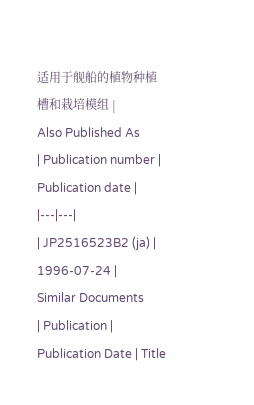适用于舰船的植物种植槽和栽培模组 |
Also Published As
| Publication number | Publication date |
|---|---|
| JP2516523B2 (ja) | 1996-07-24 |
Similar Documents
| Publication | Publication Date | Title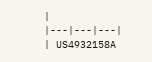|
|---|---|---|
| US4932158A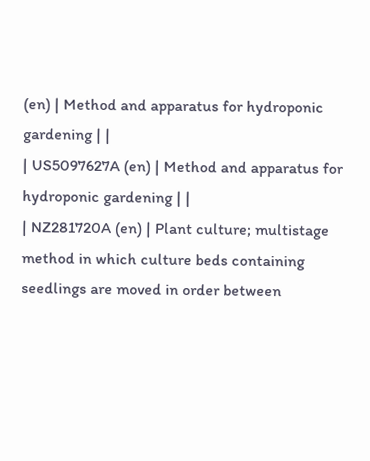(en) | Method and apparatus for hydroponic gardening | |
| US5097627A (en) | Method and apparatus for hydroponic gardening | |
| NZ281720A (en) | Plant culture; multistage method in which culture beds containing seedlings are moved in order between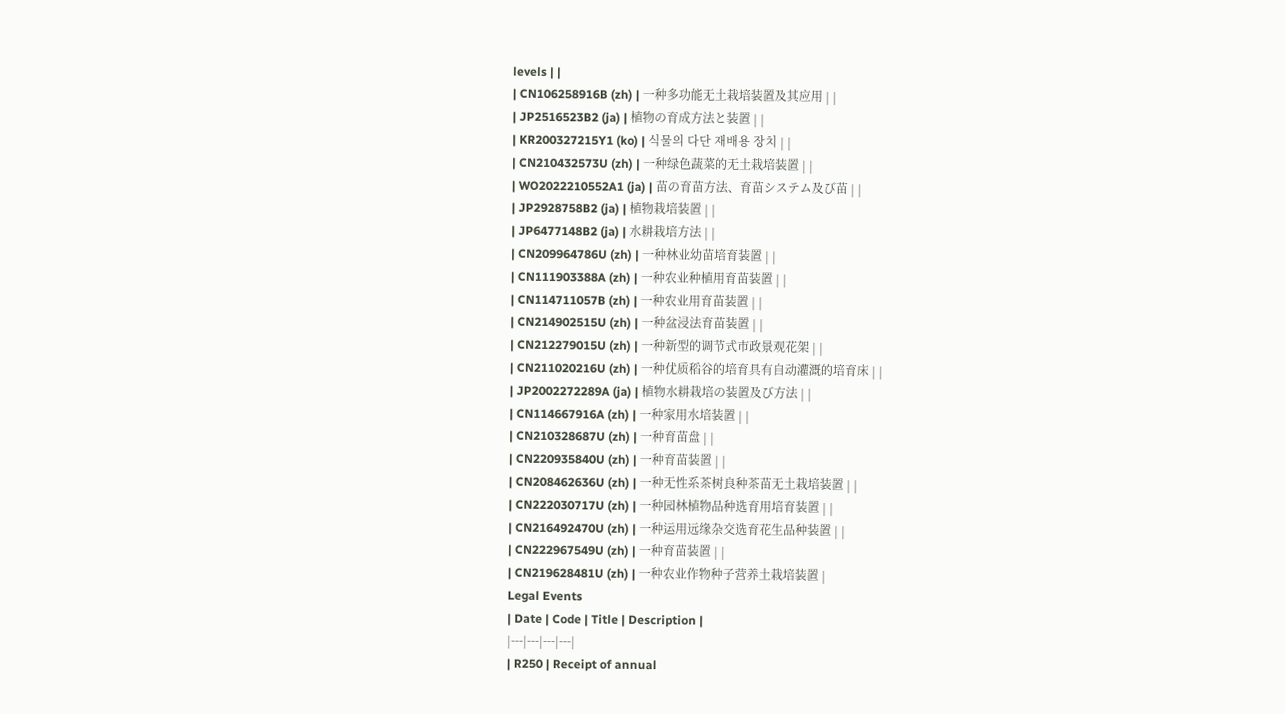levels | |
| CN106258916B (zh) | 一种多功能无土栽培装置及其应用 | |
| JP2516523B2 (ja) | 植物の育成方法と装置 | |
| KR200327215Y1 (ko) | 식물의 다단 재배용 장치 | |
| CN210432573U (zh) | 一种绿色蔬菜的无土栽培装置 | |
| WO2022210552A1 (ja) | 苗の育苗方法、育苗システム及び苗 | |
| JP2928758B2 (ja) | 植物栽培装置 | |
| JP6477148B2 (ja) | 水耕栽培方法 | |
| CN209964786U (zh) | 一种林业幼苗培育装置 | |
| CN111903388A (zh) | 一种农业种植用育苗装置 | |
| CN114711057B (zh) | 一种农业用育苗装置 | |
| CN214902515U (zh) | 一种盆浸法育苗装置 | |
| CN212279015U (zh) | 一种新型的调节式市政景观花架 | |
| CN211020216U (zh) | 一种优质稻谷的培育具有自动灌溉的培育床 | |
| JP2002272289A (ja) | 植物水耕栽培の装置及び方法 | |
| CN114667916A (zh) | 一种家用水培装置 | |
| CN210328687U (zh) | 一种育苗盘 | |
| CN220935840U (zh) | 一种育苗装置 | |
| CN208462636U (zh) | 一种无性系茶树良种茶苗无土栽培装置 | |
| CN222030717U (zh) | 一种园林植物品种选育用培育装置 | |
| CN216492470U (zh) | 一种运用远缘杂交选育花生品种装置 | |
| CN222967549U (zh) | 一种育苗装置 | |
| CN219628481U (zh) | 一种农业作物种子营养土栽培装置 |
Legal Events
| Date | Code | Title | Description |
|---|---|---|---|
| R250 | Receipt of annual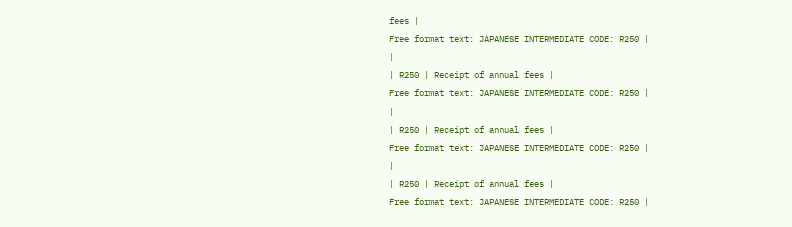fees |
Free format text: JAPANESE INTERMEDIATE CODE: R250 |
|
| R250 | Receipt of annual fees |
Free format text: JAPANESE INTERMEDIATE CODE: R250 |
|
| R250 | Receipt of annual fees |
Free format text: JAPANESE INTERMEDIATE CODE: R250 |
|
| R250 | Receipt of annual fees |
Free format text: JAPANESE INTERMEDIATE CODE: R250 |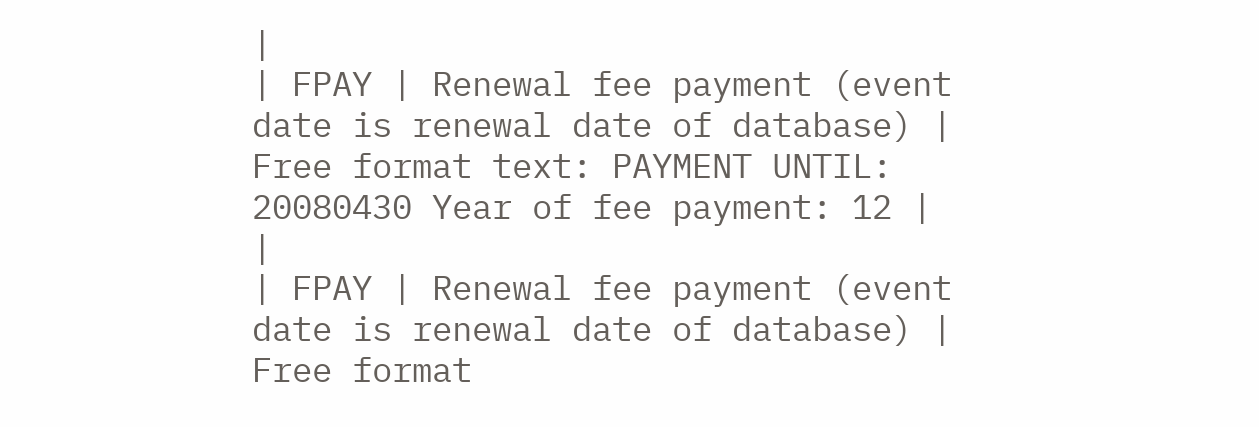|
| FPAY | Renewal fee payment (event date is renewal date of database) |
Free format text: PAYMENT UNTIL: 20080430 Year of fee payment: 12 |
|
| FPAY | Renewal fee payment (event date is renewal date of database) |
Free format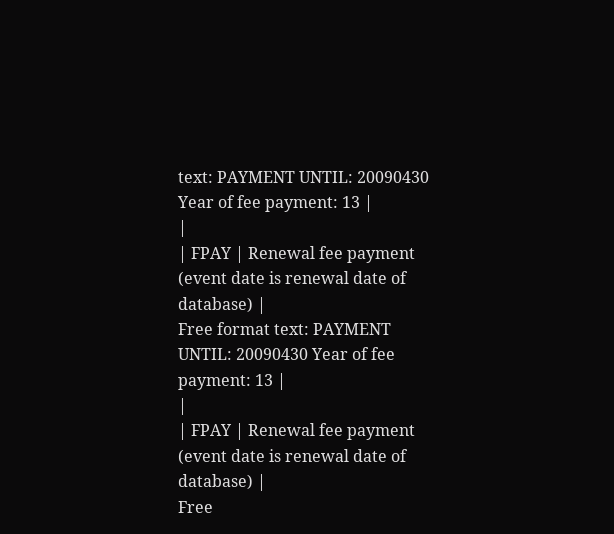text: PAYMENT UNTIL: 20090430 Year of fee payment: 13 |
|
| FPAY | Renewal fee payment (event date is renewal date of database) |
Free format text: PAYMENT UNTIL: 20090430 Year of fee payment: 13 |
|
| FPAY | Renewal fee payment (event date is renewal date of database) |
Free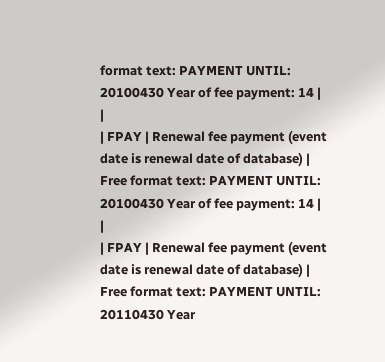format text: PAYMENT UNTIL: 20100430 Year of fee payment: 14 |
|
| FPAY | Renewal fee payment (event date is renewal date of database) |
Free format text: PAYMENT UNTIL: 20100430 Year of fee payment: 14 |
|
| FPAY | Renewal fee payment (event date is renewal date of database) |
Free format text: PAYMENT UNTIL: 20110430 Year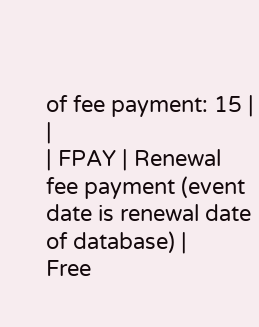of fee payment: 15 |
|
| FPAY | Renewal fee payment (event date is renewal date of database) |
Free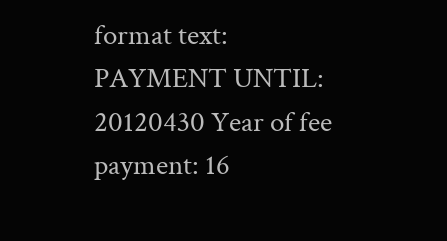format text: PAYMENT UNTIL: 20120430 Year of fee payment: 16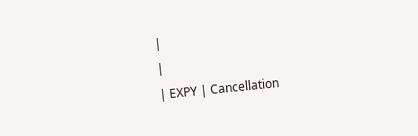|
|
| EXPY | Cancellation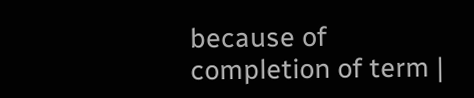because of completion of term |